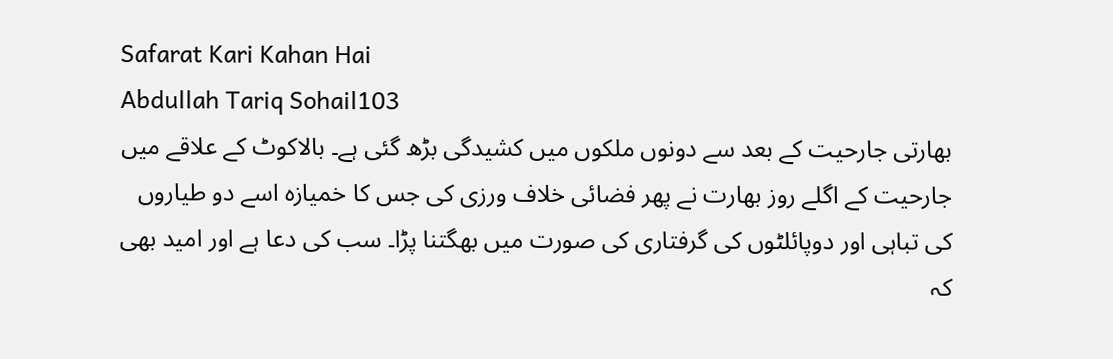Safarat Kari Kahan Hai
Abdullah Tariq Sohail103
بھارتی جارحیت کے بعد سے دونوں ملکوں میں کشیدگی بڑھ گئی ہے۔ بالاکوٹ کے علاقے میں جارحیت کے اگلے روز بھارت نے پھر فضائی خلاف ورزی کی جس کا خمیازہ اسے دو طیاروں کی تباہی اور دوپائلٹوں کی گرفتاری کی صورت میں بھگتنا پڑا۔ سب کی دعا ہے اور امید بھی کہ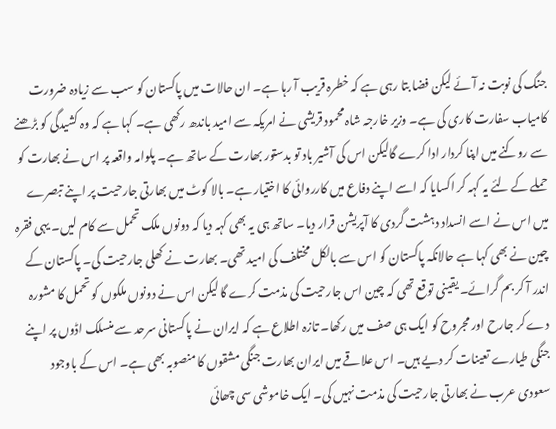جنگ کی نوبت نہ آئے لیکن فضا بتا رہی ہے کہ خطرہ قریب آ رہا ہے۔ ان حالات میں پاکستان کو سب سے زیادہ ضرورت کامیاب سفارت کاری کی ہے۔ وزیر خارجہ شاہ محمود قریشی نے امریکہ سے امید باندھ رکھی ہے۔ کہا ہے کہ وہ کشیدگی کو بڑھنے سے روکنے میں اپنا کردار ادا کرے گالیکن اس کی آشیر باد تو بدستور بھارت کے ساتھ ہے۔ پلوامہ واقعہ پر اس نے بھارت کو حملے کے لئے یہ کہہ کر اکسایا کہ اسے اپنے دفاع میں کارروائی کا اختیار ہے۔ بالا کوٹ میں بھارتی جارحیت پر اپنے تبصرے میں اس نے اسے انسداد دہشت گردی کا آپریشن قرار دیا۔ ساتھ ہی یہ بھی کہہ دیا کہ دونوں ملک تحمل سے کام لیں۔ یہی فقرہ چین نے بھی کہا ہے حالانکہ پاکستان کو اس سے بالکل مختلف کی امید تھی۔ بھارت نے کھلی جارحیت کی۔ پاکستان کے اندر آ کر بم گرائے۔ یقینی توقع تھی کہ چین اس جارحیت کی مذمت کرے گا لیکن اس نے دونوں ملکوں کو تحمل کا مشورہ دے کر جارح اور مجروح کو ایک ہی صف میں رکھا۔ تازہ اطلاع ہے کہ ایران نے پاکستانی سرحد سے منسلک اڈوں پر اپنے جنگی طیارے تعینات کر دیے ہیں۔ اس علاقے میں ایران بھارت جنگی مشقوں کا منصوبہ بھی ہے۔ اس کے باوجود سعودی عرب نے بھارتی جارحیت کی مذمت نہیں کی۔ ایک خاموشی سی چھائی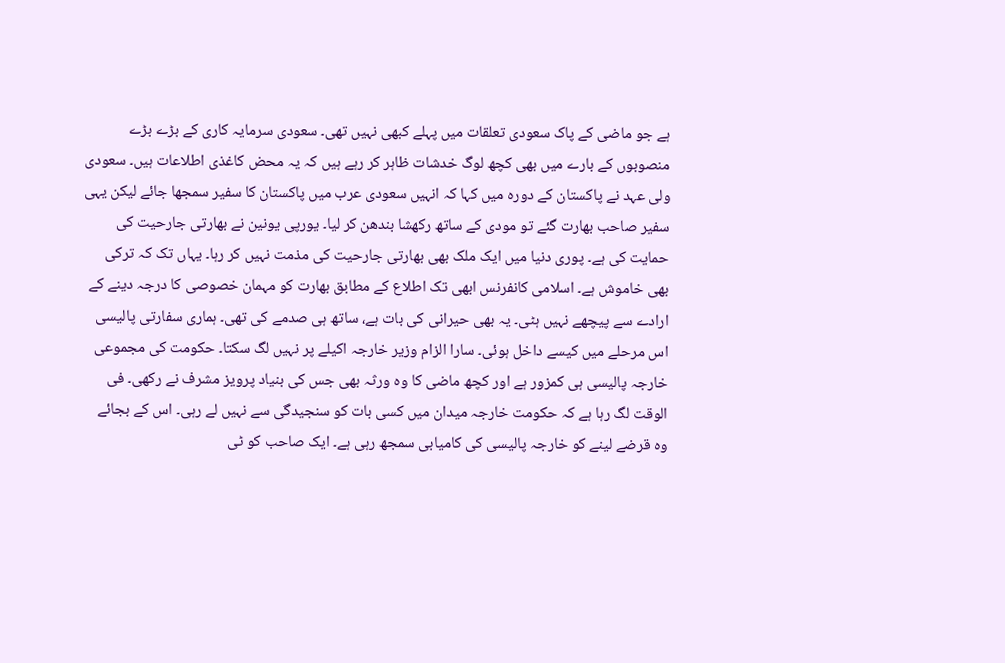ہے جو ماضی کے پاک سعودی تعلقات میں پہلے کبھی نہیں تھی۔ سعودی سرمایہ کاری کے بڑے بڑے منصوبوں کے بارے میں بھی کچھ لوگ خدشات ظاہر کر رہے ہیں کہ یہ محض کاغذی اطلاعات ہیں۔ سعودی ولی عہد نے پاکستان کے دورہ میں کہا کہ انہیں سعودی عرب میں پاکستان کا سفیر سمجھا جائے لیکن یہی سفیر صاحب بھارت گئے تو مودی کے ساتھ رکھشا بندھن کر لیا۔ یورپی یونین نے بھارتی جارحیت کی حمایت کی ہے۔ پوری دنیا میں ایک ملک بھی بھارتی جارحیت کی مذمت نہیں کر رہا۔ یہاں تک کہ ترکی بھی خاموش ہے۔ اسلامی کانفرنس ابھی تک اطلاع کے مطابق بھارت کو مہمان خصوصی کا درجہ دینے کے ارادے سے پیچھے نہیں ہٹی۔ یہ بھی حیرانی کی بات ہے، ساتھ ہی صدمے کی تھی۔ ہماری سفارتی پالیسی اس مرحلے میں کیسے داخل ہوئی۔ سارا الزام وزیر خارجہ اکیلے پر نہیں لگ سکتا۔ حکومت کی مجموعی خارجہ پالیسی ہی کمزور ہے اور کچھ ماضی کا وہ ورثہ بھی جس کی بنیاد پرویز مشرف نے رکھی۔ فی الوقت لگ رہا ہے کہ حکومت خارجہ میدان میں کسی بات کو سنجیدگی سے نہیں لے رہی۔ اس کے بجائے وہ قرضے لینے کو خارجہ پالیسی کی کامیابی سمجھ رہی ہے۔ ایک صاحب کو ٹی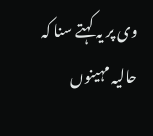وی پر یہ کہتے سنا کہ حالیہ مہینوں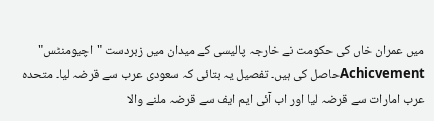میں عمران خاں کی حکومت نے خارجہ پالیسی کے میدان میں زبردست "اچیومنٹس" Achicvementحاصل کی ہیں۔ تفصیل یہ بتائی کہ سعودی عرب سے قرضہ لیا۔ متحدہ عرب امارات سے قرضہ لیا اور اب آئی ایم ایف سے قرضہ ملنے والا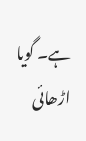ہے۔ گویا اڑھائی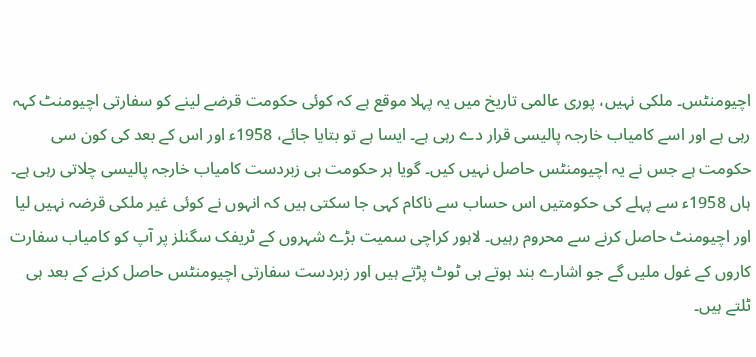اچیومنٹس۔ ملکی نہیں، پوری عالمی تاریخ میں یہ پہلا موقع ہے کہ کوئی حکومت قرضے لینے کو سفارتی اچیومنٹ کہہ رہی ہے اور اسے کامیاب خارجہ پالیسی قرار دے رہی ہے۔ ایسا ہے تو بتایا جائے، 1958ء اور اس کے بعد کی کون سی حکومت ہے جس نے یہ اچیومنٹس حاصل نہیں کیں۔ گویا ہر حکومت ہی زبردست کامیاب خارجہ پالیسی چلاتی رہی ہے۔ ہاں 1958ء سے پہلے کی حکومتیں اس حساب سے ناکام کہی جا سکتی ہیں کہ انہوں نے کوئی غیر ملکی قرضہ نہیں لیا اور اچیومنٹ حاصل کرنے سے محروم رہیں۔ لاہور کراچی سمیت بڑے شہروں کے ٹریفک سگنلز پر آپ کو کامیاب سفارت کاروں کے غول ملیں گے جو اشارے بند ہوتے ہی ٹوٹ پڑتے ہیں اور زبردست سفارتی اچیومنٹس حاصل کرنے کے بعد ہی ٹلتے ہیں۔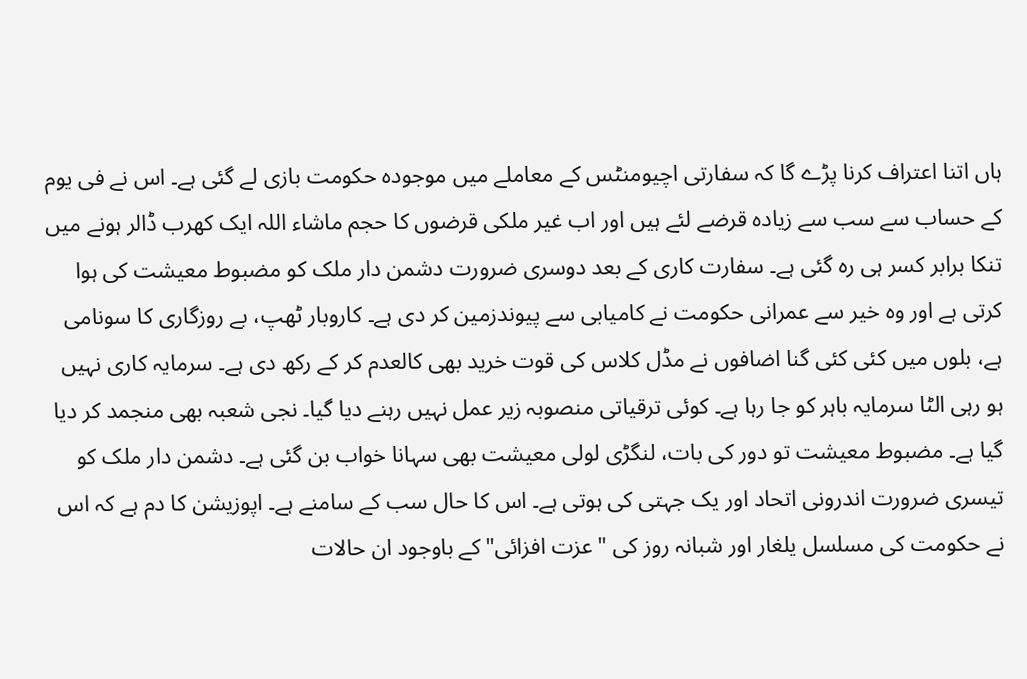ہاں اتنا اعتراف کرنا پڑے گا کہ سفارتی اچیومنٹس کے معاملے میں موجودہ حکومت بازی لے گئی ہے۔ اس نے فی یوم کے حساب سے سب سے زیادہ قرضے لئے ہیں اور اب غیر ملکی قرضوں کا حجم ماشاء اللہ ایک کھرب ڈالر ہونے میں تنکا برابر کسر ہی رہ گئی ہے۔ سفارت کاری کے بعد دوسری ضرورت دشمن دار ملک کو مضبوط معیشت کی ہوا کرتی ہے اور وہ خیر سے عمرانی حکومت نے کامیابی سے پیوندزمین کر دی ہے۔ کاروبار ٹھپ، بے روزگاری کا سونامی ہے، بلوں میں کئی کئی گنا اضافوں نے مڈل کلاس کی قوت خرید بھی کالعدم کر کے رکھ دی ہے۔ سرمایہ کاری نہیں ہو رہی الٹا سرمایہ باہر کو جا رہا ہے۔ کوئی ترقیاتی منصوبہ زیر عمل نہیں رہنے دیا گیا۔ نجی شعبہ بھی منجمد کر دیا گیا ہے۔ مضبوط معیشت تو دور کی بات، لنگڑی لولی معیشت بھی سہانا خواب بن گئی ہے۔ دشمن دار ملک کو تیسری ضرورت اندرونی اتحاد اور یک جہتی کی ہوتی ہے۔ اس کا حال سب کے سامنے ہے۔ اپوزیشن کا دم ہے کہ اس نے حکومت کی مسلسل یلغار اور شبانہ روز کی "عزت افزائی" کے باوجود ان حالات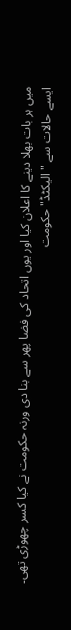میں ہر بات بھلا دینے کا اعلان کیا اور یوں اتحاد کی فضا پھر سے بنا دی ورنہ حکومت نے کیا کسر چھوڑی تھی۔ ایسے حالات سے "الیکٹڈ" حکومت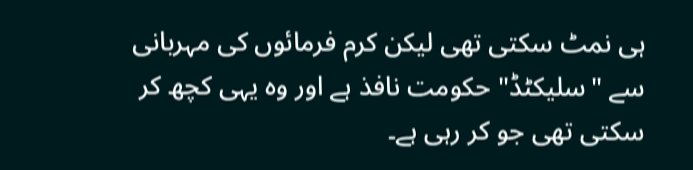ہی نمٹ سکتی تھی لیکن کرم فرمائوں کی مہربانی سے "سلیکٹڈ" حکومت نافذ ہے اور وہ یہی کچھ کر سکتی تھی جو کر رہی ہے۔